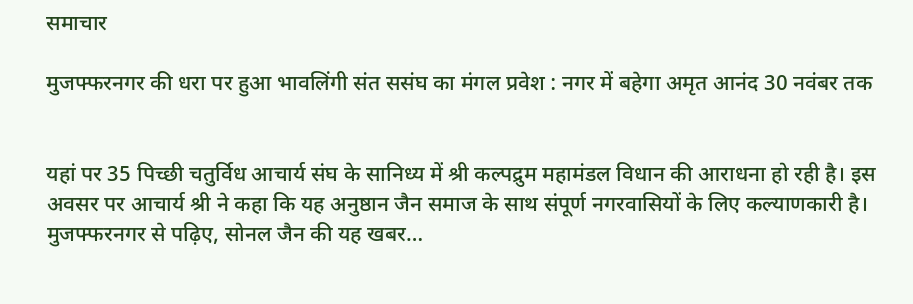समाचार

मुजफ्फरनगर की धरा पर हुआ भावलिंगी संत ससंघ का मंगल प्रवेश : नगर में बहेगा अमृत आनंद 30 नवंबर तक


यहां पर 35 पिच्छी चतुर्विध आचार्य संघ के सानिध्य में श्री कल्पद्रुम महामंडल विधान की आराधना हो रही है। इस अवसर पर आचार्य श्री ने कहा कि यह अनुष्ठान जैन समाज के साथ संपूर्ण नगरवासियों के लिए कल्याणकारी है। मुजफ्फरनगर से पढ़िए, सोनल जैन की यह खबर…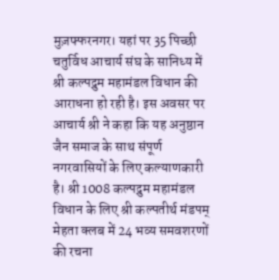मुज़फ्फरनगर। यहां पर 35 पिच्छी चतुर्विध आचार्य संघ के सानिध्य में श्री कल्पद्रुम महामंडल विधान की आराधना हो रही है। इस अवसर पर आचार्य श्री ने कहा कि यह अनुष्ठान जैन समाज के साथ संपूर्ण नगरवासियों के लिए कल्याणकारी है। श्री 1008 कल्पद्रुम महामंडल विधान के लिए श्री कल्पतीर्थ मंडपम् मेहता क्लब में 24 भव्य समवशरणों की रचना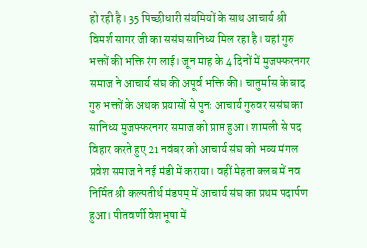हो रही है। 35 पिच्छीधारी संयमियों के साथ आचार्य श्री विमर्श सागर जी का ससंघ सानिध्य मिल रहा है। यहां गुरु भक्तों की भक्ति रंग लाई। जून माह के 4 दिनों में मुजफ्फरनगर समाज ने आचार्य संघ की अपूर्व भक्ति की। चातुर्मास के बाद गुरु भक्तों के अथक प्रयासों से पुनः आचार्य गुरुवर ससंघ का सानिध्य मुजफ्फरनगर समाज को प्राप्त हुआ। शामली से पद‌ विहार करते हुए 21 नवंबर को आचार्य संघ को भव्य मंगल प्रवेश समाज ने नई मंडी में कराया। वहीं मेहता क्लब में नव निर्मित श्री कल्पतीर्थ मंडपम् में आचार्य संघ का प्रथम पदार्पण हुआ। पीतवर्णी वेशभूषा में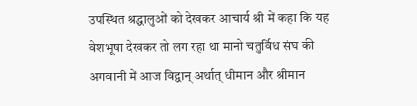उपस्थित श्रद्धालु‌ओं को देखकर आचार्य श्री में कहा कि यह वेशभूषा देखकर तो लग रहा था मानो चतु‌र्विध संघ की अगवानी में आज विद्वान् अर्थात् धीमान और श्रीमान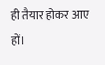ही तैयार होकर आए हों।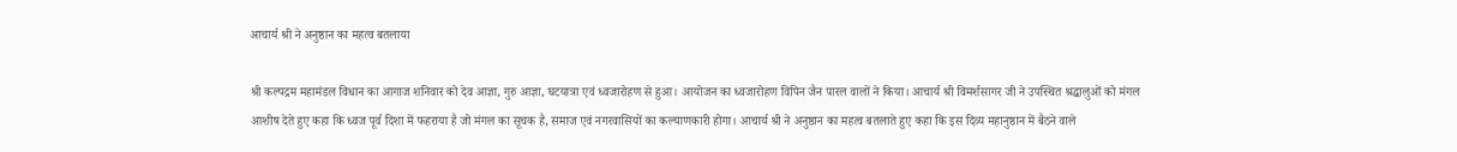आचार्य श्री ने अनुष्ठान का महत्व बतलाया

श्री कल्पद्रम महामंडल विधान का आगाज शनिवार को देव आज्ञा, गुरु आज्ञा, घटयात्रा एवं ध्वजारोहण से हुआ। आयोजन का ध्वजारोहण विपिन जैन पारल वालों ने किया। आचार्य श्री विमर्शसागर जी ने उपस्थित श्रद्धालु‌ओं को मंगल आशीष देते हुए कहा कि ध्वज पूर्व दिशा में फहराया है जो मंगल का सूचक है, समाज एवं नगरवासियों का कल्याणकारी होगा। आचार्य श्री ने अनुष्ठान का महत्व बतलाते हुए कहा कि इस दिव्य महानुष्ठान में बैठने वाले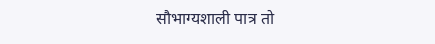सौभाग्यशाली पात्र तो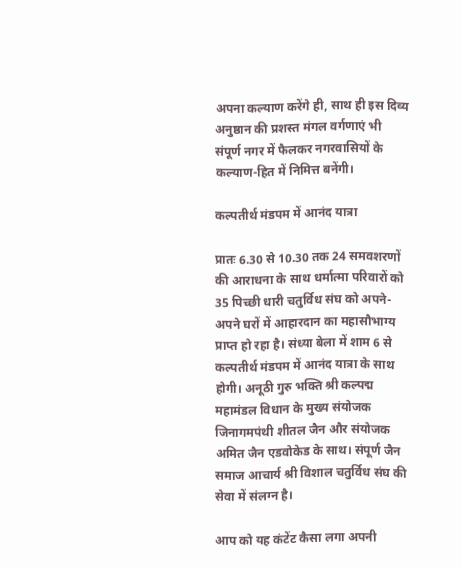अपना कल्याण करेंगे ही, साथ ही इस दिव्य अनुष्ठान की प्रशस्त मंगल वर्गणाएं भी संपूर्ण नगर में फैलकर नगरवासियों के कल्याण-हित में निमित्त बनेंगी।

कल्पतीर्थ मंडपम में आनंद यात्रा

प्रातः 6.30 से 10.30 तक 24 समवशरणों की आराधना के साथ धर्मात्मा परिवारों को 35 पिच्छी धारी चतुर्विध संघ को अपने-अपने घरों में आहारदान का महासौभाग्य प्राप्त हो रहा है। संध्या बेला में शाम 6 से कल्पतीर्थ मंडपम में आनंद यात्रा के साथ होगी। अनूठी गुरु भक्ति श्री कल्पद्म महामंडल विधान के मुख्य संयोजक जिनागमपंथी शीतल जैन और संयोजक अमित जैन एडवोकेड के साथ। संपूर्ण जैन समाज आचार्य श्री विशाल चतुर्विध संघ की सेवा में संलग्न है।

आप को यह कंटेंट कैसा लगा अपनी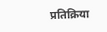प्रतिक्रिया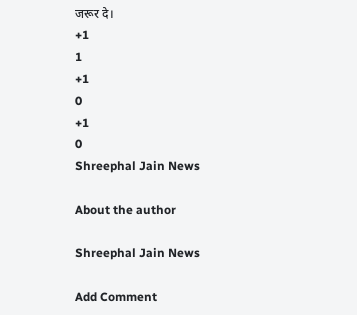जरूर दे।
+1
1
+1
0
+1
0
Shreephal Jain News

About the author

Shreephal Jain News

Add Comment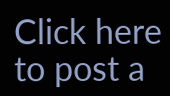Click here to post a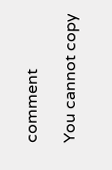comment

You cannot copy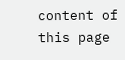content of this page